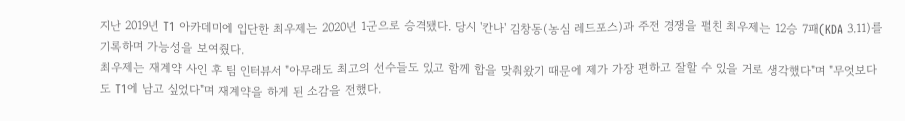지난 2019년 T1 아카데미에 입단한 최우제는 2020년 1군으로 승격됐다. 당시 '칸나' 김창동(농심 레드포스)과 주전 경쟁을 펼친 최우제는 12승 7패(KDA 3.11)를 기록하며 가능성을 보여줬다.
최우제는 재계약 사인 후 팀 인터뷰서 "아무래도 최고의 선수들도 있고 함께 합을 맞춰왔기 때문에 제가 가장 편하고 잘할 수 있을 거로 생각했다"며 "무엇보다도 T1에 남고 싶었다"며 재계약을 하게 된 소감을 전했다.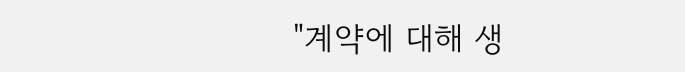"계약에 대해 생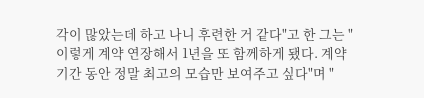각이 많았는데 하고 나니 후련한 거 같다"고 한 그는 "이렇게 계약 연장해서 1년을 또 함께하게 됐다. 계약기간 동안 정말 최고의 모습만 보여주고 싶다"며 "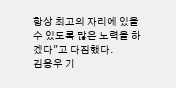항상 최고의 자리에 있을 수 있도록 많은 노력을 하겠다"고 다짐했다.
김용우 기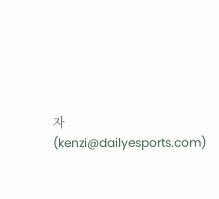자 (kenzi@dailyesports.com)